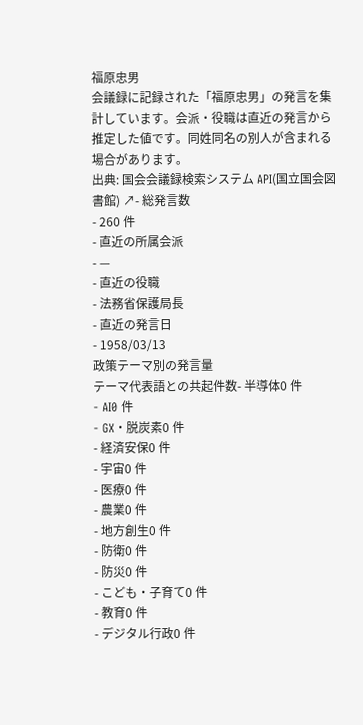福原忠男
会議録に記録された「福原忠男」の発言を集計しています。会派・役職は直近の発言から推定した値です。同姓同名の別人が含まれる場合があります。
出典: 国会会議録検索システム API(国立国会図書館) ↗- 総発言数
- 260 件
- 直近の所属会派
- —
- 直近の役職
- 法務省保護局長
- 直近の発言日
- 1958/03/13
政策テーマ別の発言量
テーマ代表語との共起件数- 半導体0 件
- AI0 件
- GX・脱炭素0 件
- 経済安保0 件
- 宇宙0 件
- 医療0 件
- 農業0 件
- 地方創生0 件
- 防衛0 件
- 防災0 件
- こども・子育て0 件
- 教育0 件
- デジタル行政0 件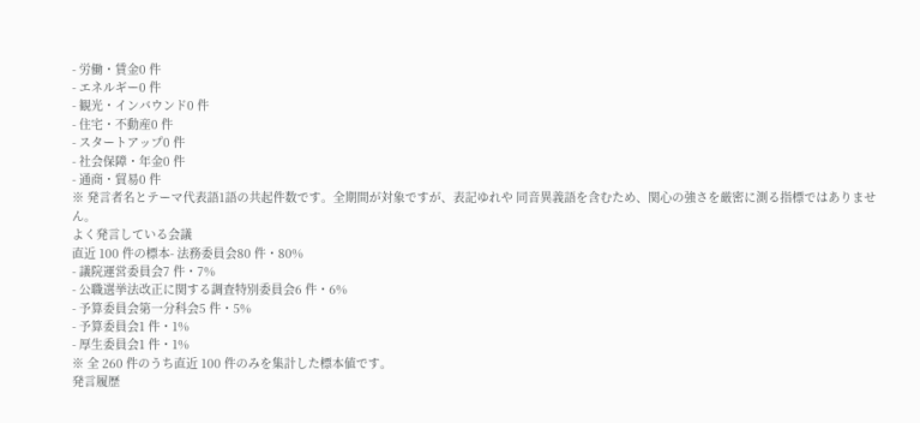- 労働・賃金0 件
- エネルギー0 件
- 観光・インバウンド0 件
- 住宅・不動産0 件
- スタートアップ0 件
- 社会保障・年金0 件
- 通商・貿易0 件
※ 発言者名とテーマ代表語1語の共起件数です。全期間が対象ですが、表記ゆれや 同音異義語を含むため、関心の強さを厳密に測る指標ではありません。
よく発言している会議
直近 100 件の標本- 法務委員会80 件・80%
- 議院運営委員会7 件・7%
- 公職選挙法改正に関する調査特別委員会6 件・6%
- 予算委員会第一分科会5 件・5%
- 予算委員会1 件・1%
- 厚生委員会1 件・1%
※ 全 260 件のうち直近 100 件のみを集計した標本値です。
発言履歴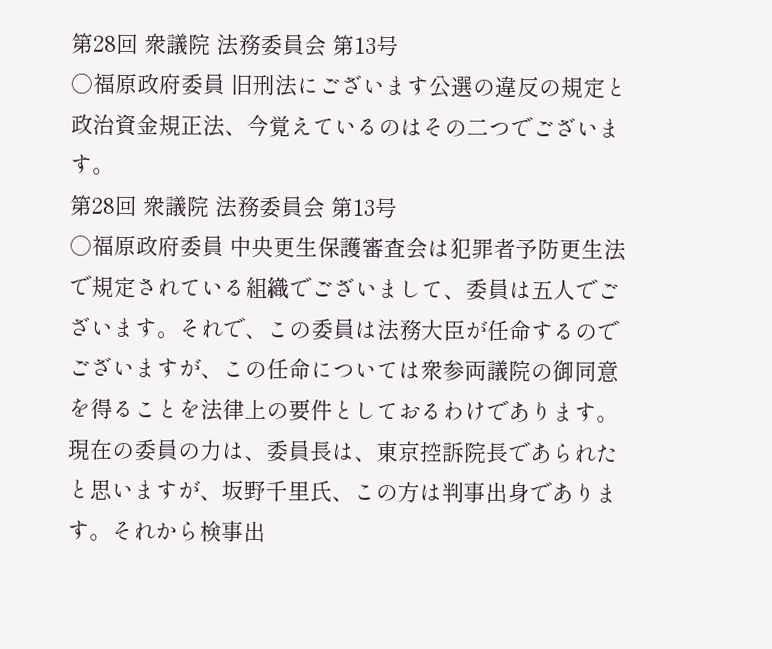第28回 衆議院 法務委員会 第13号
○福原政府委員 旧刑法にございます公選の違反の規定と政治資金規正法、今覚えているのはその二つでございます。
第28回 衆議院 法務委員会 第13号
○福原政府委員 中央更生保護審査会は犯罪者予防更生法で規定されている組織でございまして、委員は五人でございます。それで、この委員は法務大臣が任命するのでございますが、この任命については衆参両議院の御同意を得ることを法律上の要件としておるわけであります。現在の委員の力は、委員長は、東京控訴院長であられたと思いますが、坂野千里氏、この方は判事出身であります。それから検事出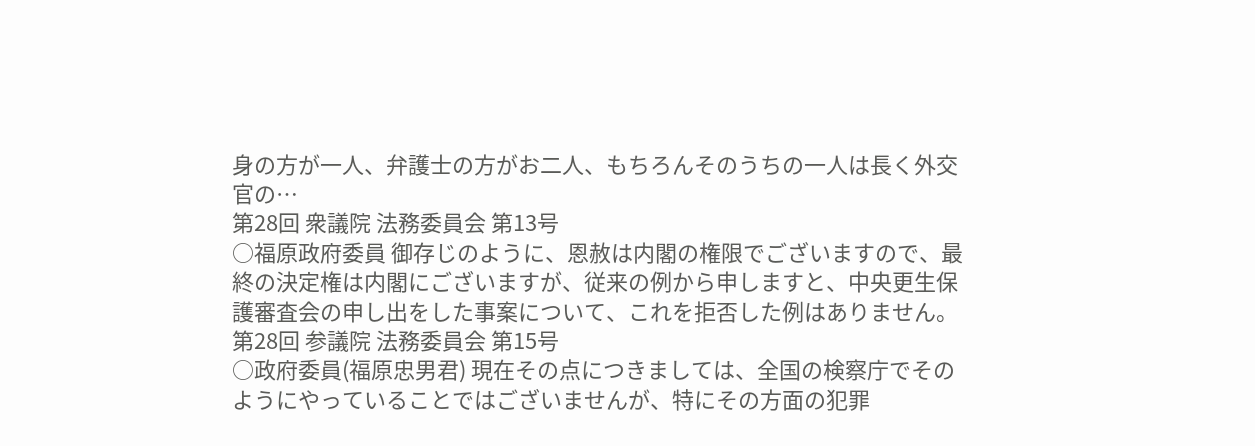身の方が一人、弁護士の方がお二人、もちろんそのうちの一人は長く外交官の…
第28回 衆議院 法務委員会 第13号
○福原政府委員 御存じのように、恩赦は内閣の権限でございますので、最終の決定権は内閣にございますが、従来の例から申しますと、中央更生保護審査会の申し出をした事案について、これを拒否した例はありません。
第28回 参議院 法務委員会 第15号
○政府委員(福原忠男君) 現在その点につきましては、全国の検察庁でそのようにやっていることではございませんが、特にその方面の犯罪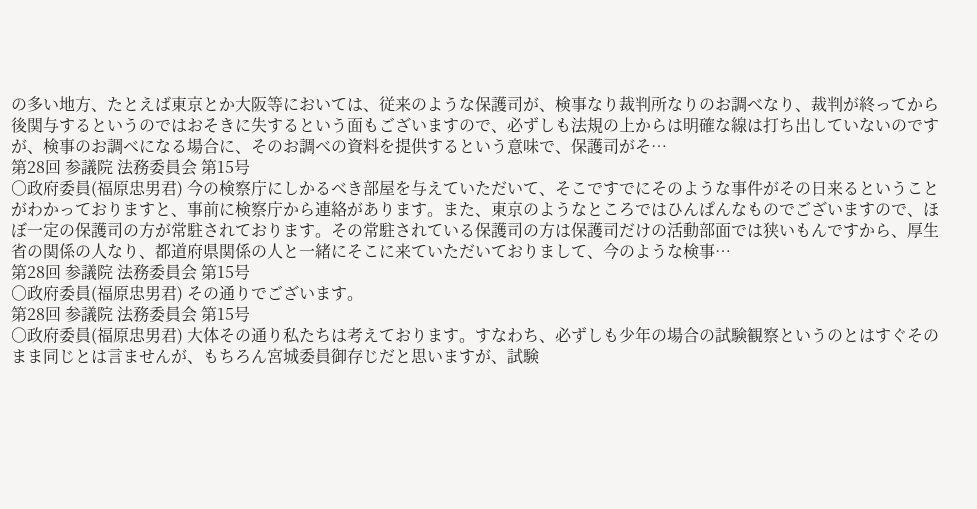の多い地方、たとえば東京とか大阪等においては、従来のような保護司が、検事なり裁判所なりのお調べなり、裁判が終ってから後関与するというのではおそきに失するという面もございますので、必ずしも法規の上からは明確な線は打ち出していないのですが、検事のお調べになる場合に、そのお調べの資料を提供するという意味で、保護司がそ…
第28回 参議院 法務委員会 第15号
○政府委員(福原忠男君) 今の検察庁にしかるべき部屋を与えていただいて、そこですでにそのような事件がその日来るということがわかっておりますと、事前に検察庁から連絡があります。また、東京のようなところではひんぱんなものでございますので、ほぼ一定の保護司の方が常駐されております。その常駐されている保護司の方は保護司だけの活動部面では狭いもんですから、厚生省の関係の人なり、都道府県関係の人と一緒にそこに来ていただいておりまして、今のような検事…
第28回 参議院 法務委員会 第15号
○政府委員(福原忠男君) その通りでございます。
第28回 参議院 法務委員会 第15号
○政府委員(福原忠男君) 大体その通り私たちは考えております。すなわち、必ずしも少年の場合の試験観察というのとはすぐそのまま同じとは言ませんが、もちろん宮城委員御存じだと思いますが、試験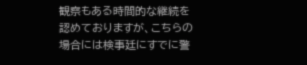観察もある時間的な継続を認めておりますが、こちらの場合には検事廷にすでに警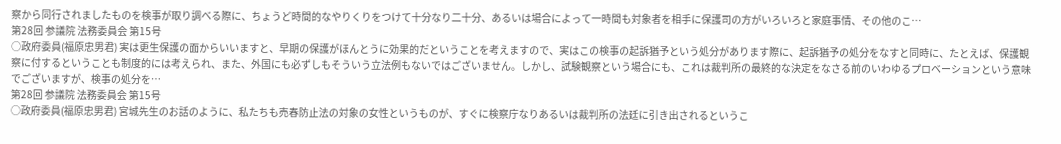察から同行されましたものを検事が取り調べる際に、ちょうど時間的なやりくりをつけて十分なり二十分、あるいは場合によって一時間も対象者を相手に保護司の方がいろいろと家庭事情、その他のこ…
第28回 参議院 法務委員会 第15号
○政府委員(福原忠男君) 実は更生保護の面からいいますと、早期の保護がほんとうに効果的だということを考えますので、実はこの検事の起訴猶予という処分があります際に、起訴猶予の処分をなすと同時に、たとえば、保護観察に付するということも制度的には考えられ、また、外国にも必ずしもそういう立法例もないではございません。しかし、試験観察という場合にも、これは裁判所の最終的な決定をなさる前のいわゆるプロベーションという意味でございますが、検事の処分を…
第28回 参議院 法務委員会 第15号
○政府委員(福原忠男君) 宮城先生のお話のように、私たちも売春防止法の対象の女性というものが、すぐに検察庁なりあるいは裁判所の法廷に引き出されるというこ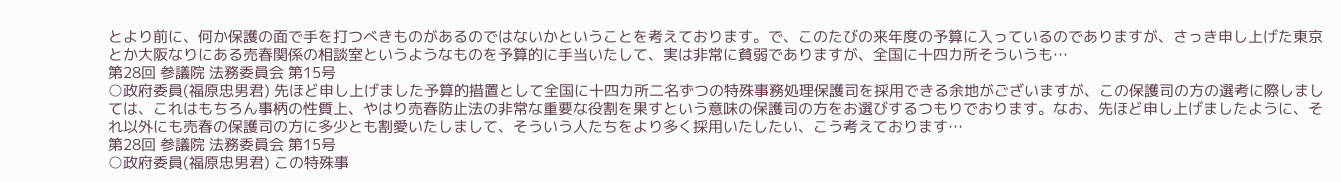とより前に、何か保護の面で手を打つべきものがあるのではないかということを考えております。で、このたびの来年度の予算に入っているのでありますが、さっき申し上げた東京とか大阪なりにある売春関係の相談室というようなものを予算的に手当いたして、実は非常に貧弱でありますが、全国に十四カ所そういうも…
第28回 参議院 法務委員会 第15号
○政府委員(福原忠男君) 先ほど申し上げました予算的措置として全国に十四カ所二名ずつの特殊事務処理保護司を採用できる余地がございますが、この保護司の方の選考に際しましては、これはもちろん事柄の性質上、やはり売春防止法の非常な重要な役割を果すという意味の保護司の方をお選びするつもりでおります。なお、先ほど申し上げましたように、それ以外にも売春の保護司の方に多少とも割愛いたしまして、そういう人たちをより多く採用いたしたい、こう考えております…
第28回 参議院 法務委員会 第15号
○政府委員(福原忠男君) この特殊事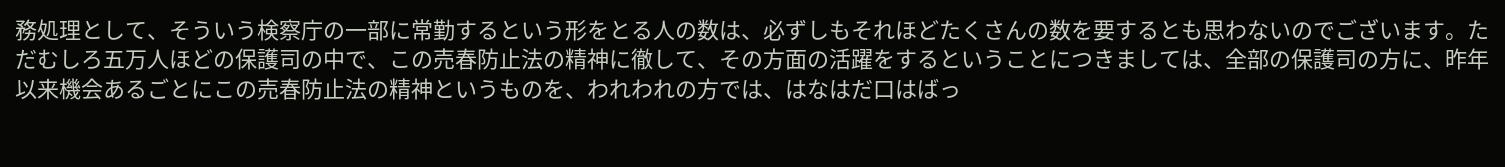務処理として、そういう検察庁の一部に常勤するという形をとる人の数は、必ずしもそれほどたくさんの数を要するとも思わないのでございます。ただむしろ五万人ほどの保護司の中で、この売春防止法の精神に徹して、その方面の活躍をするということにつきましては、全部の保護司の方に、昨年以来機会あるごとにこの売春防止法の精神というものを、われわれの方では、はなはだ口はばっ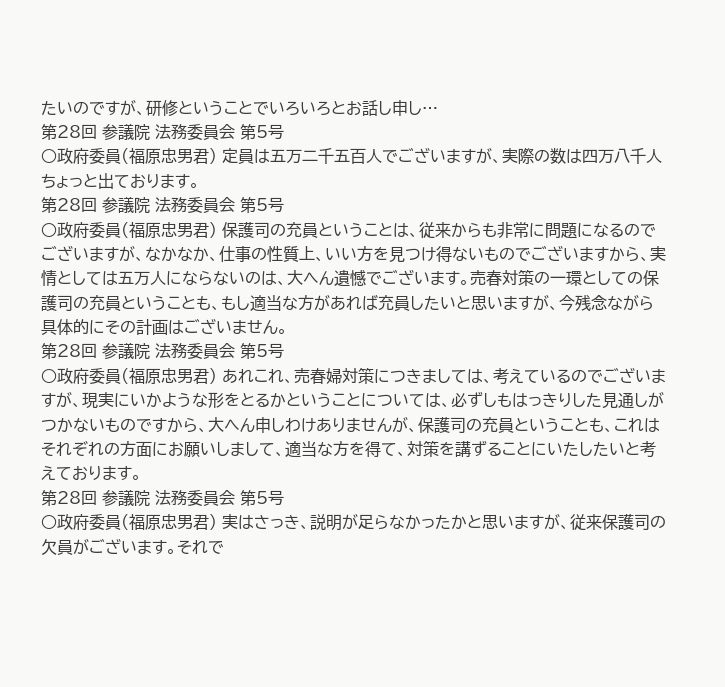たいのですが、研修ということでいろいろとお話し申し…
第28回 参議院 法務委員会 第5号
○政府委員(福原忠男君) 定員は五万二千五百人でございますが、実際の数は四万八千人ちょっと出ております。
第28回 参議院 法務委員会 第5号
○政府委員(福原忠男君) 保護司の充員ということは、従来からも非常に問題になるのでございますが、なかなか、仕事の性質上、いい方を見つけ得ないものでございますから、実情としては五万人にならないのは、大へん遺憾でございます。売春対策の一環としての保護司の充員ということも、もし適当な方があれば充員したいと思いますが、今残念ながら具体的にその計画はございません。
第28回 参議院 法務委員会 第5号
○政府委員(福原忠男君) あれこれ、売春婦対策につきましては、考えているのでございますが、現実にいかような形をとるかということについては、必ずしもはっきりした見通しがつかないものですから、大へん申しわけありませんが、保護司の充員ということも、これはそれぞれの方面にお願いしまして、適当な方を得て、対策を講ずることにいたしたいと考えております。
第28回 参議院 法務委員会 第5号
○政府委員(福原忠男君) 実はさっき、説明が足らなかったかと思いますが、従来保護司の欠員がございます。それで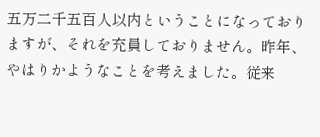五万二千五百人以内ということになっておりますが、それを充員しておりません。昨年、やはりかようなことを考えました。従来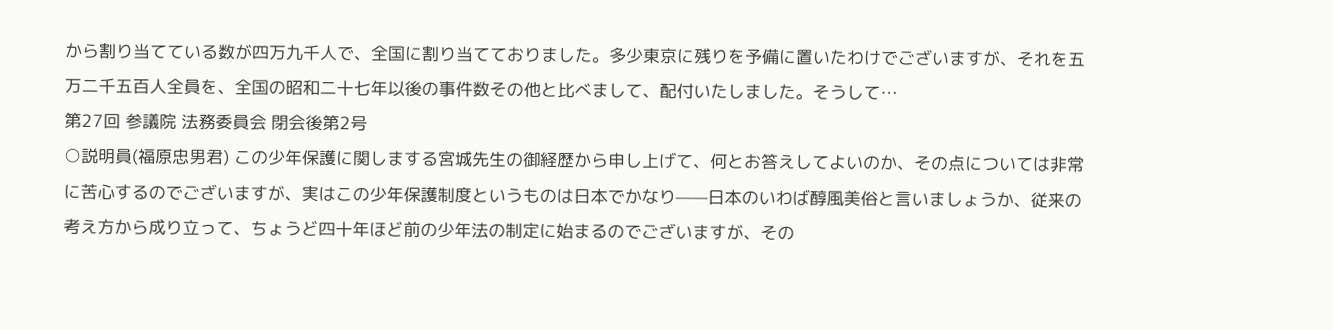から割り当てている数が四万九千人で、全国に割り当てておりました。多少東京に残りを予備に置いたわけでございますが、それを五万二千五百人全員を、全国の昭和二十七年以後の事件数その他と比べまして、配付いたしました。そうして…
第27回 参議院 法務委員会 閉会後第2号
○説明員(福原忠男君) この少年保護に関しまする宮城先生の御経歴から申し上げて、何とお答えしてよいのか、その点については非常に苦心するのでございますが、実はこの少年保護制度というものは日本でかなり——日本のいわば醇風美俗と言いましょうか、従来の考え方から成り立って、ちょうど四十年ほど前の少年法の制定に始まるのでございますが、その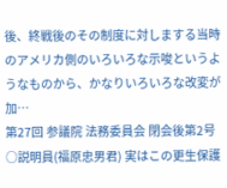後、終戦後のその制度に対しまする当時のアメリカ側のいろいろな示唆というようなものから、かなりいろいろな改変が加…
第27回 参議院 法務委員会 閉会後第2号
○説明員(福原忠男君) 実はこの更生保護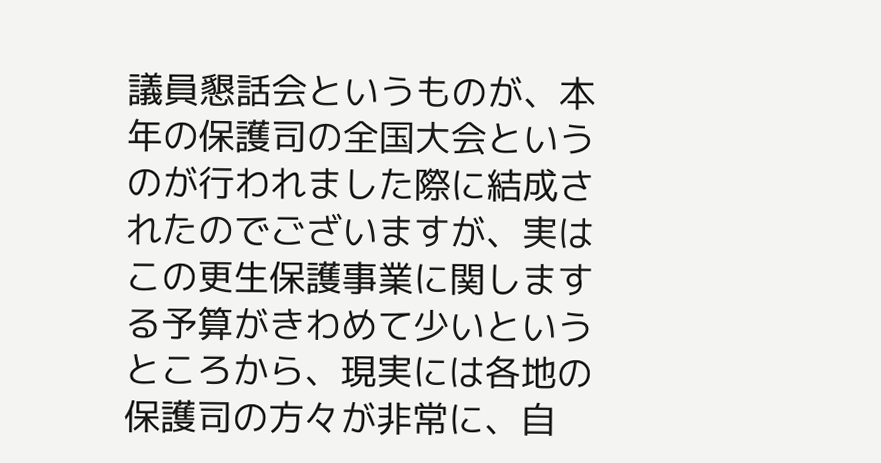議員懇話会というものが、本年の保護司の全国大会というのが行われました際に結成されたのでございますが、実はこの更生保護事業に関しまする予算がきわめて少いというところから、現実には各地の保護司の方々が非常に、自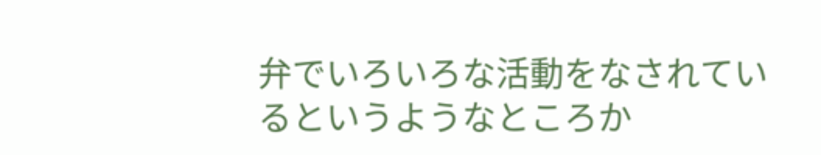弁でいろいろな活動をなされているというようなところか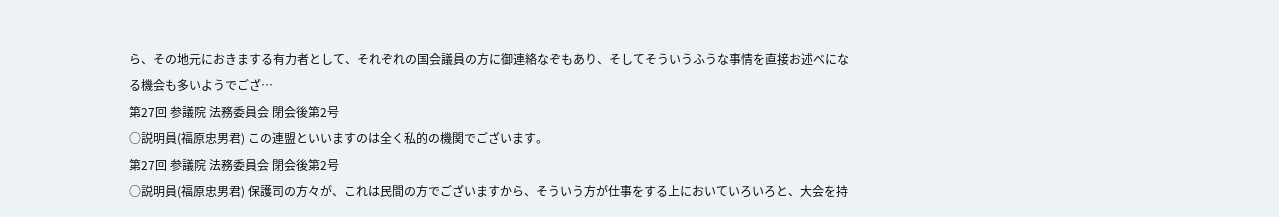ら、その地元におきまする有力者として、それぞれの国会議員の方に御連絡なぞもあり、そしてそういうふうな事情を直接お述べになる機会も多いようでござ…
第27回 参議院 法務委員会 閉会後第2号
○説明員(福原忠男君) この連盟といいますのは全く私的の機関でございます。
第27回 参議院 法務委員会 閉会後第2号
○説明員(福原忠男君) 保護司の方々が、これは民間の方でございますから、そういう方が仕事をする上においていろいろと、大会を持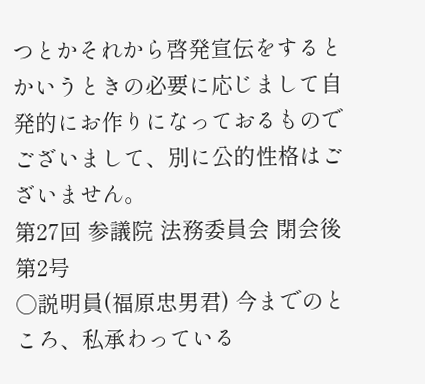つとかそれから啓発宣伝をするとかいうときの必要に応じまして自発的にお作りになっておるものでございまして、別に公的性格はございません。
第27回 参議院 法務委員会 閉会後第2号
○説明員(福原忠男君) 今までのところ、私承わっている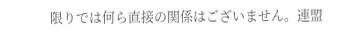限りでは何ら直接の関係はございません。連盟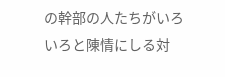の幹部の人たちがいろいろと陳情にしる対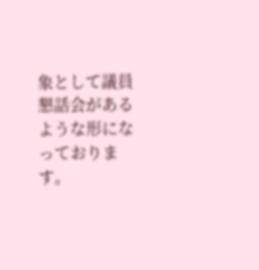象として議員懇話会があるような形になっております。